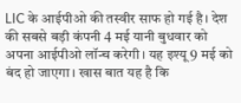LIC के आईपीओ की तस्वीर साफ हो गई है। देश की सबसे बड़ी कंपनी 4 मई यानी बुधवार को अपना आईपीओ लॉन्च करेगी। यह इश्यू 9 मई को बंद हो जाएगा। खास बात यह है कि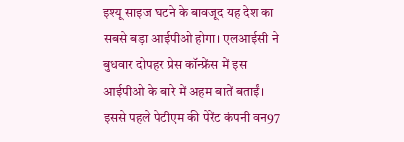इश्यू साइज घटने के बावजूद यह देश का सबसे बड़ा आईपीओ होगा। एलआईसी ने बुधवार दोपहर प्रेस कॉन्फ्रेंस में इस आईपीओ के बारे में अहम बातें बताईं।
इससे पहले पेटीएम की पेरेंट कंपनी वन97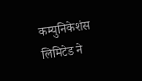कम्युनिकेशंस लिमिटेड ने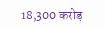18,300 करोड़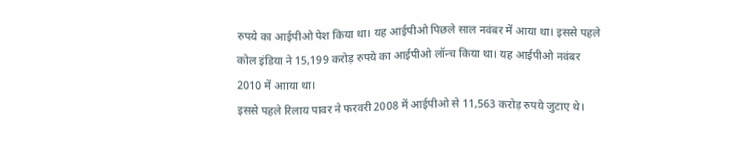रुपये का आईपीओ पेश किया था। यह आईपीओ पिछले साल नवंबर में आया था। इससे पहले कोल इंडिया ने 15,199 करोड़ रुपये का आईपीओ लॉन्च किया था। यह आईपीओ नवंबर 2010 में आाया था।
इससे पहले रिलाय पावर ने फरवरी 2008 में आईपीओ से 11,563 करोड़ रुपये जुटाए थे।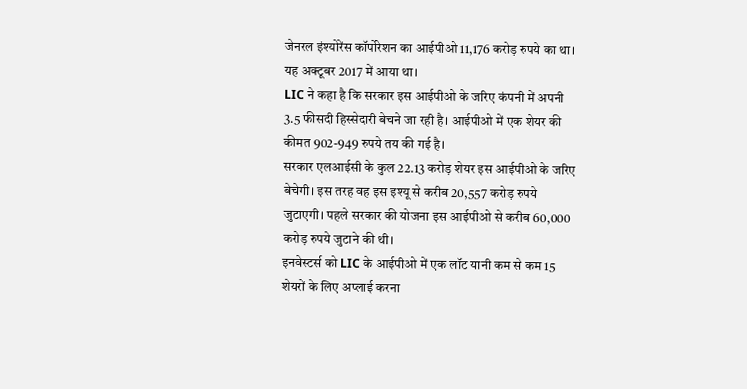जेनरल इंश्योरेंस कॉर्पोरेशन का आईपीओ 11,176 करोड़ रुपये का था। यह अक्टूबर 2017 में आया था।
LIC ने कहा है कि सरकार इस आईपीओ के जरिए कंपनी में अपनी 3.5 फीसदी हिस्सेदारी बेचने जा रही है। आईपीओ में एक शेयर की कीमत 902-949 रुपये तय की गई है।
सरकार एलआईसी के कुल 22.13 करोड़ शेयर इस आईपीओ के जरिए बेचेगी। इस तरह वह इस इश्यू से करीब 20,557 करोड़ रुपये जुटाएगी। पहले सरकार की योजना इस आईपीओ से करीब 60,000 करोड़ रुपये जुटाने की थी।
इनवेस्टर्स को LIC के आईपीओ में एक लॉट यानी कम से कम 15 शेयरों के लिए अप्लाई करना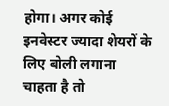होगा। अगर कोई इनवेस्टर ज्यादा शेयरों के लिए बोली लगाना चाहता है तो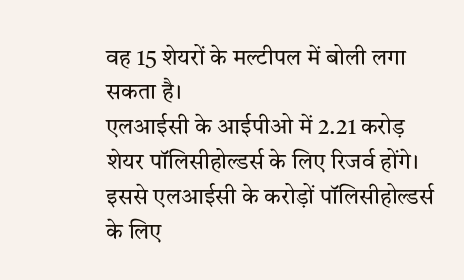वह 15 शेयरों के मल्टीपल में बोली लगा सकता है।
एलआईसी के आईपीओ में 2.21 करोड़ शेयर पॉलिसीहोल्डर्स के लिए रिजर्व होंगे। इससे एलआईसी के करोड़ों पॉलिसीहोल्डर्स के लिए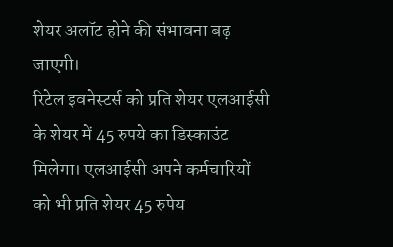शेयर अलॉट होने की संभावना बढ़ जाएगी।
रिटेल इवनेस्टर्स को प्रति शेयर एलआईसी के शेयर में 45 रुपये का डिस्काउंट मिलेगा। एलआईसी अपने कर्मचारियों को भी प्रति शेयर 45 रुपेय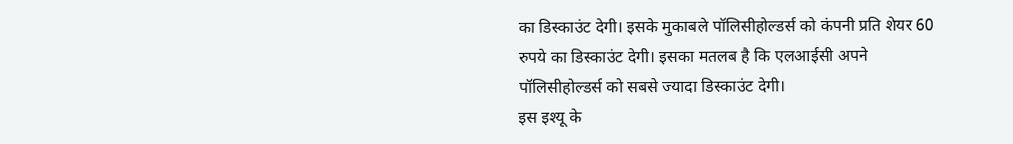का डिस्काउंट देगी। इसके मुकाबले पॉलिसीहोल्डर्स को कंपनी प्रति शेयर 60 रुपये का डिस्काउंट देगी। इसका मतलब है कि एलआईसी अपने पॉलिसीहोल्डर्स को सबसे ज्यादा डिस्काउंट देगी।
इस इश्यू के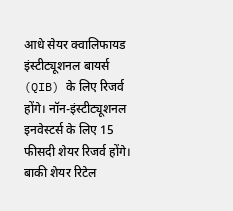आधे सेयर क्वालिफायड इंस्टीट्यूशनल बायर्स (QIB) के लिए रिजर्व होंगे। नॉन-इंस्टीट्यूशनल इनवेस्टर्स के लिए 15 फीसदी शेयर रिजर्व होंगे। बाकी शेयर रिटेल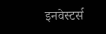इनवेस्टर्स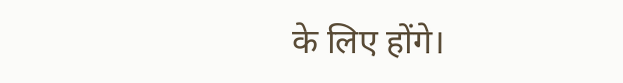के लिए होंगे।